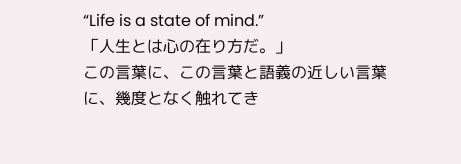“Life is a state of mind.”
「人生とは心の在り方だ。」
この言葉に、この言葉と語義の近しい言葉に、幾度となく触れてき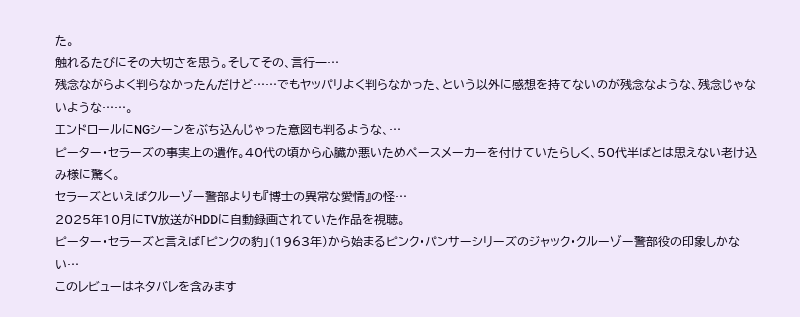た。
触れるたびにその大切さを思う。そしてその、言行一…
残念ながらよく判らなかったんだけど……でもヤッパリよく判らなかった、という以外に感想を持てないのが残念なような、残念じゃないような……。
エンドロールにNGシーンをぶち込んじゃった意図も判るような、…
ピーター・セラーズの事実上の遺作。40代の頃から心臓か悪いためペースメーカーを付けていたらしく、50代半ばとは思えない老け込み様に驚く。
セラーズといえばクルーゾー警部よりも『博士の異常な愛情』の怪…
2025年10月にTV放送がHDDに自動録画されていた作品を視聴。
ピーター・セラーズと言えば「ピンクの豹」(1963年)から始まるピンク・パンサーシリーズのジャック・クルーゾー警部役の印象しかない…
このレビューはネタバレを含みます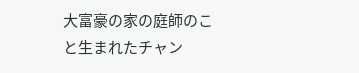大富豪の家の庭師のこと生まれたチャン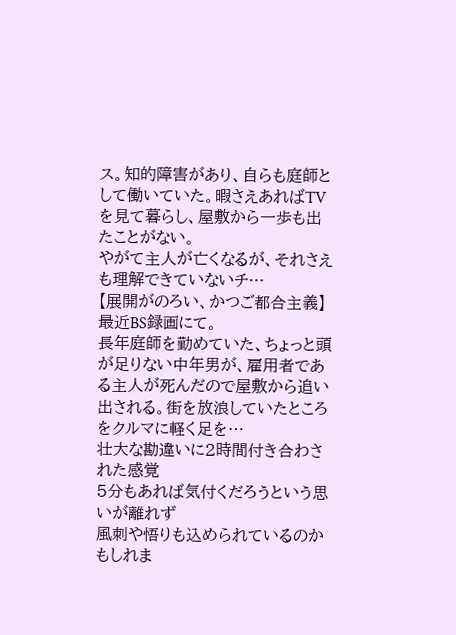ス。知的障害があり、自らも庭師として働いていた。暇さえあればTVを見て暮らし、屋敷から一歩も出たことがない。
やがて主人が亡くなるが、それさえも理解できていないチ…
【展開がのろい、かつご都合主義】
最近BS録画にて。
長年庭師を勤めていた、ちょっと頭が足りない中年男が、雇用者である主人が死んだので屋敷から追い出される。街を放浪していたところをクルマに軽く足を…
壮大な勘違いに2時間付き合わされた感覚
5分もあれば気付くだろうという思いが離れず
風刺や悟りも込められているのかもしれま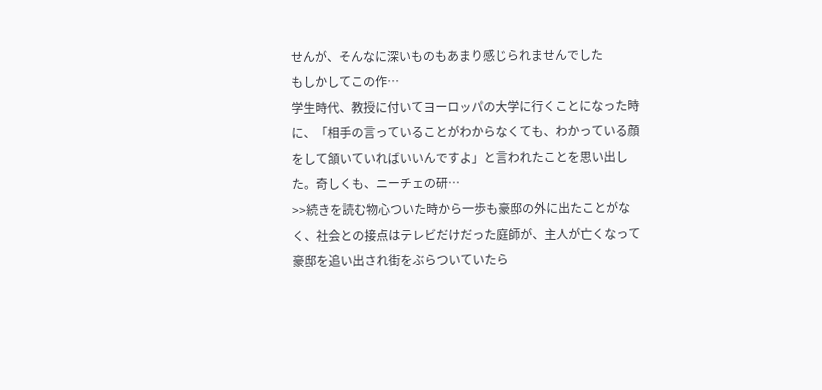せんが、そんなに深いものもあまり感じられませんでした
もしかしてこの作…
学生時代、教授に付いてヨーロッパの大学に行くことになった時に、「相手の言っていることがわからなくても、わかっている顔をして頷いていればいいんですよ」と言われたことを思い出した。奇しくも、ニーチェの研…
>>続きを読む物心ついた時から一歩も豪邸の外に出たことがなく、社会との接点はテレビだけだった庭師が、主人が亡くなって豪邸を追い出され街をぶらついていたら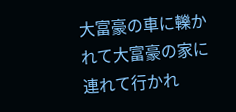大富豪の車に轢かれて大富豪の家に連れて行かれ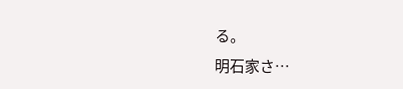る。
明石家さ…